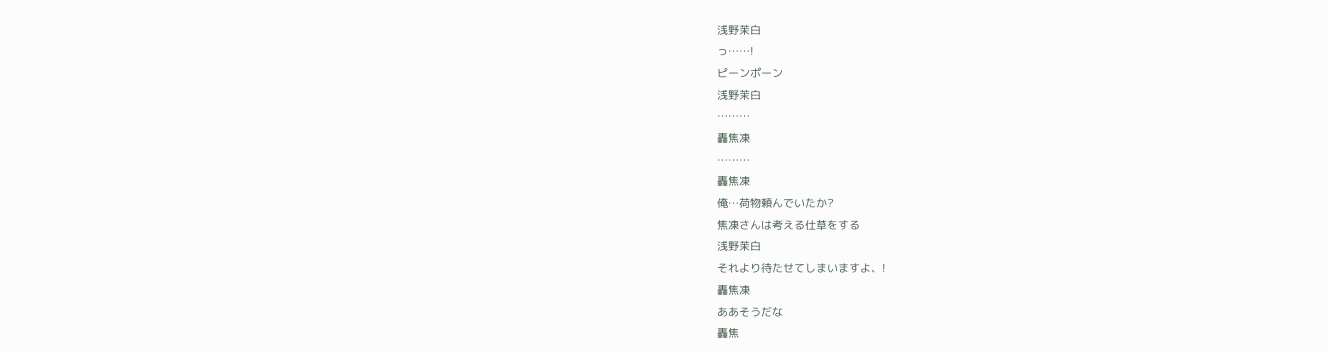浅野茉白
っ……!
ピーンポーン
浅野茉白
………
轟焦凍
………
轟焦凍
俺…荷物頼んでいたか?
焦凍さんは考える仕草をする
浅野茉白
それより待たせてしまいますよ、!
轟焦凍
ああそうだな
轟焦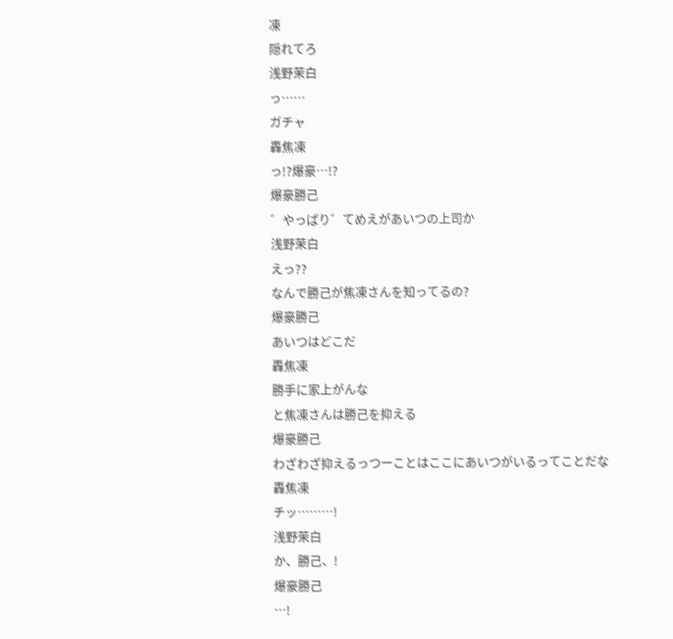凍
隠れてろ
浅野茉白
っ……
ガチャ
轟焦凍
っ!?爆豪…!?
爆豪勝己
゛やっぱり゛てめえがあいつの上司か
浅野茉白
えっ??
なんで勝己が焦凍さんを知ってるの?
爆豪勝己
あいつはどこだ
轟焦凍
勝手に家上がんな
と焦凍さんは勝己を抑える
爆豪勝己
わざわざ抑えるっつーことはここにあいつがいるってことだな
轟焦凍
チッ………!
浅野茉白
か、勝己、!
爆豪勝己
…!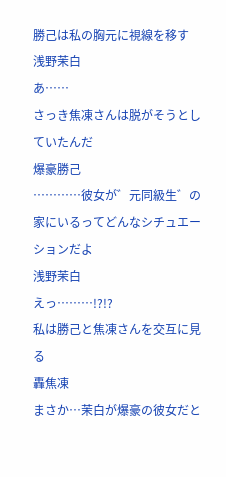勝己は私の胸元に視線を移す
浅野茉白
あ……
さっき焦凍さんは脱がそうとしていたんだ
爆豪勝己
…………彼女が゛元同級生゛の家にいるってどんなシチュエーションだよ
浅野茉白
えっ………!?!?
私は勝己と焦凍さんを交互に見る
轟焦凍
まさか…茉白が爆豪の彼女だと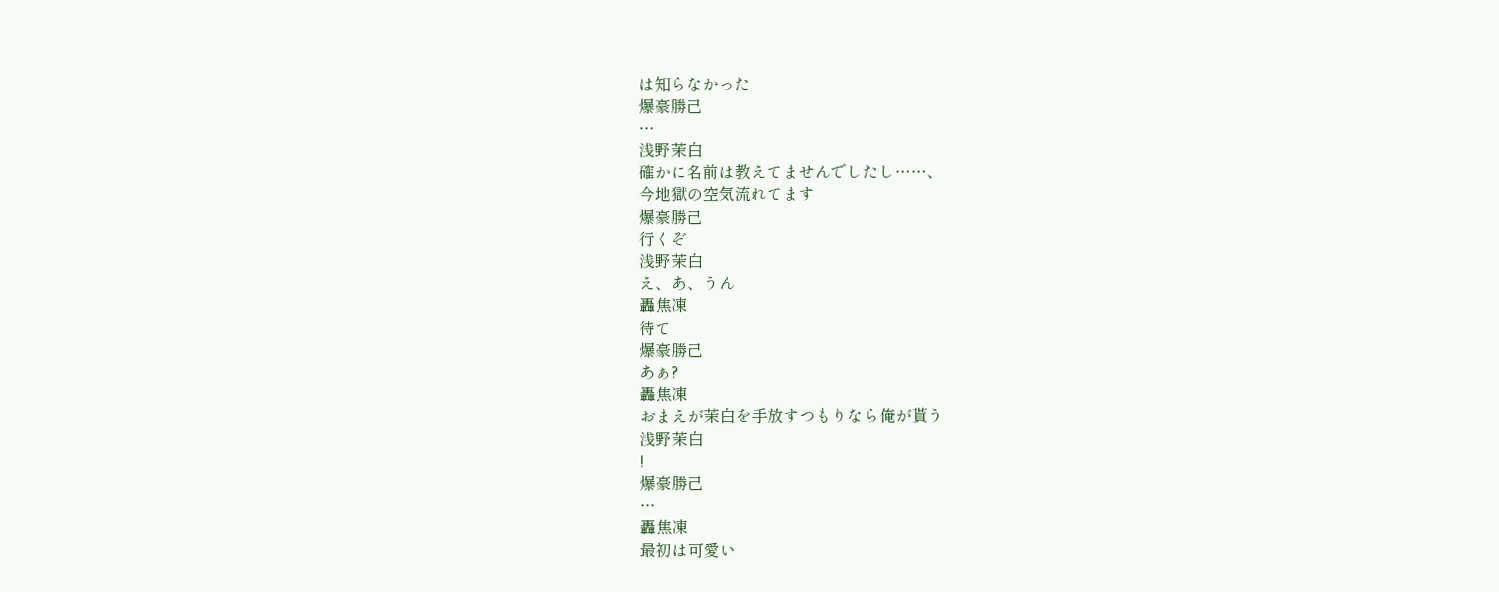は知らなかった
爆豪勝己
…
浅野茉白
確かに名前は教えてませんでしたし……、
今地獄の空気流れてます
爆豪勝己
行くぞ
浅野茉白
え、あ、うん
轟焦凍
待て
爆豪勝己
あぁ?
轟焦凍
おまえが茉白を手放すつもりなら俺が貰う
浅野茉白
!
爆豪勝己
…
轟焦凍
最初は可愛い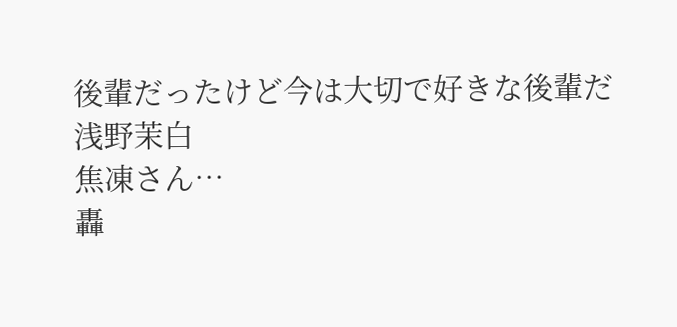後輩だったけど今は大切で好きな後輩だ
浅野茉白
焦凍さん…
轟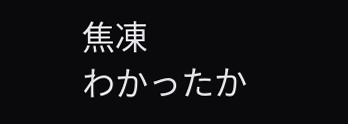焦凍
わかったか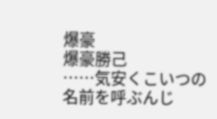爆豪
爆豪勝己
……気安くこいつの名前を呼ぶんじ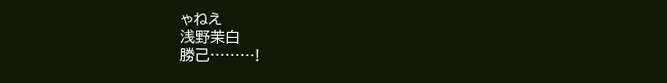ゃねえ
浅野茉白
勝己………!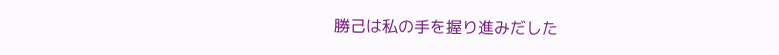勝己は私の手を握り進みだした